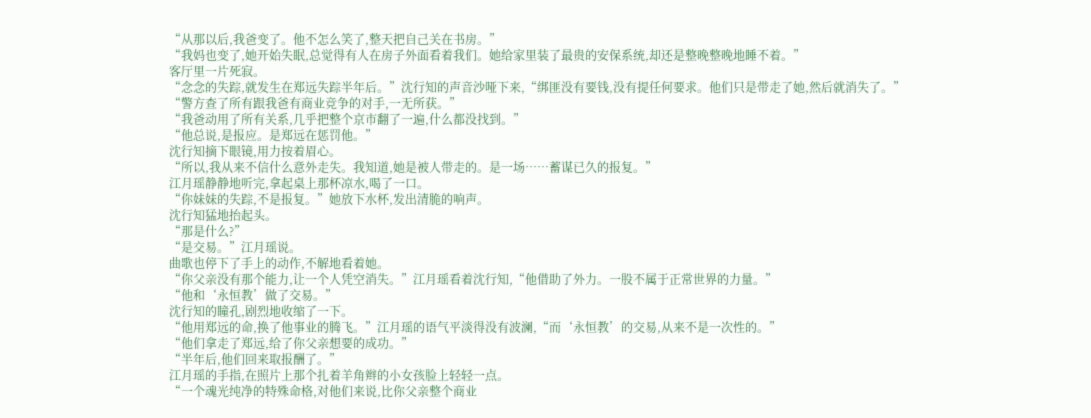“从那以后,我爸变了。他不怎么笑了,整天把自己关在书房。”
“我妈也变了,她开始失眠,总觉得有人在房子外面看着我们。她给家里装了最贵的安保系统,却还是整晚整晚地睡不着。”
客厅里一片死寂。
“念念的失踪,就发生在郑远失踪半年后。”沈行知的声音沙哑下来,“绑匪没有要钱,没有提任何要求。他们只是带走了她,然后就消失了。”
“警方查了所有跟我爸有商业竞争的对手,一无所获。”
“我爸动用了所有关系,几乎把整个京市翻了一遍,什么都没找到。”
“他总说,是报应。是郑远在惩罚他。”
沈行知摘下眼镜,用力按着眉心。
“所以,我从来不信什么意外走失。我知道,她是被人带走的。是一场……蓄谋已久的报复。”
江月瑶静静地听完,拿起桌上那杯凉水,喝了一口。
“你妹妹的失踪,不是报复。”她放下水杯,发出清脆的响声。
沈行知猛地抬起头。
“那是什么?”
“是交易。”江月瑶说。
曲歌也停下了手上的动作,不解地看着她。
“你父亲没有那个能力,让一个人凭空消失。”江月瑶看着沈行知,“他借助了外力。一股不属于正常世界的力量。”
“他和‘永恒教’做了交易。”
沈行知的瞳孔,剧烈地收缩了一下。
“他用郑远的命,换了他事业的腾飞。”江月瑶的语气平淡得没有波澜,“而‘永恒教’的交易,从来不是一次性的。”
“他们拿走了郑远,给了你父亲想要的成功。”
“半年后,他们回来取报酬了。”
江月瑶的手指,在照片上那个扎着羊角辫的小女孩脸上轻轻一点。
“一个魂光纯净的特殊命格,对他们来说,比你父亲整个商业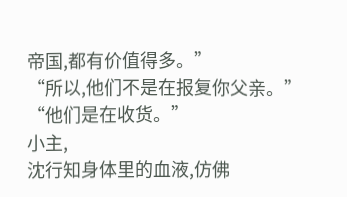帝国,都有价值得多。”
“所以,他们不是在报复你父亲。”
“他们是在收货。”
小主,
沈行知身体里的血液,仿佛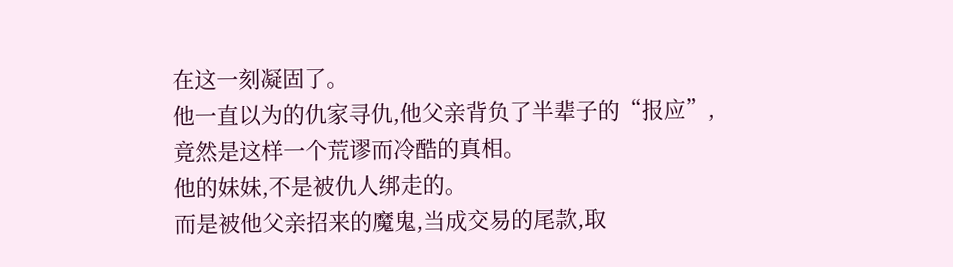在这一刻凝固了。
他一直以为的仇家寻仇,他父亲背负了半辈子的“报应”,竟然是这样一个荒谬而冷酷的真相。
他的妹妹,不是被仇人绑走的。
而是被他父亲招来的魔鬼,当成交易的尾款,取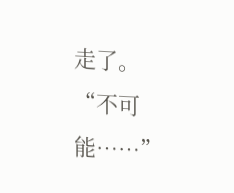走了。
“不可能……”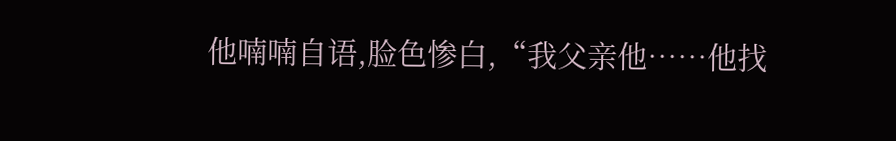他喃喃自语,脸色惨白,“我父亲他……他找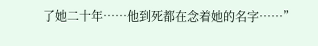了她二十年……他到死都在念着她的名字……”